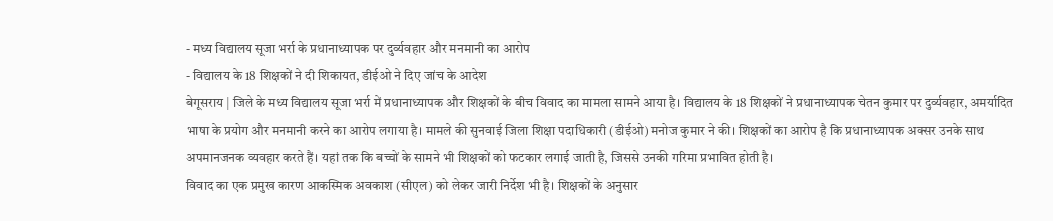- मध्य विद्यालय सूजा भर्रा के प्रधानाध्यापक पर दुर्व्यवहार और मनमानी का आरोप
- विद्यालय के 18 शिक्षकों ने दी शिकायत, डीईओ ने दिए जांच के आदेश
बेगूसराय | जिले के मध्य विद्यालय सूजा भर्रा में प्रधानाध्यापक और शिक्षकों के बीच विवाद का मामला सामने आया है। विद्यालय के 18 शिक्षकों ने प्रधानाध्यापक चेतन कुमार पर दुर्व्यवहार, अमर्यादित भाषा के प्रयोग और मनमानी करने का आरोप लगाया है। मामले की सुनवाई जिला शिक्षा पदाधिकारी (डीईओ) मनोज कुमार ने की। शिक्षकों का आरोप है कि प्रधानाध्यापक अक्सर उनके साथ अपमानजनक व्यवहार करते हैं। यहां तक कि बच्चों के सामने भी शिक्षकों को फटकार लगाई जाती है, जिससे उनकी गरिमा प्रभावित होती है।
विवाद का एक प्रमुख कारण आकस्मिक अवकाश (सीएल) को लेकर जारी निर्देश भी है। शिक्षकों के अनुसार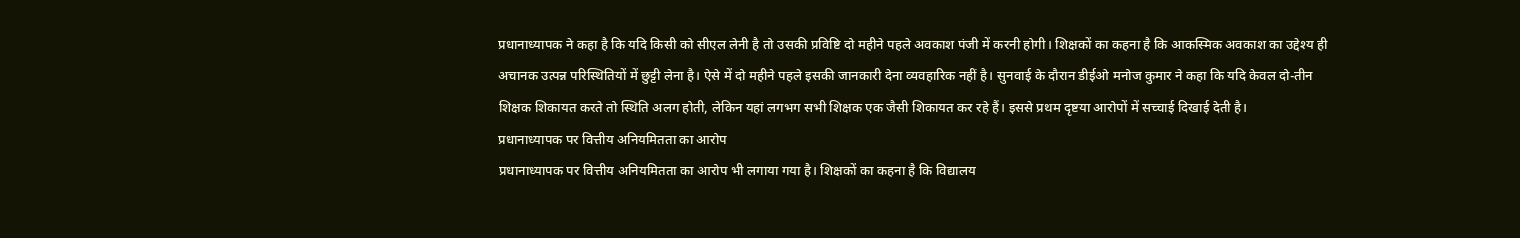प्रधानाध्यापक ने कहा है कि यदि किसी को सीएल लेनी है तो उसकी प्रविष्टि दो महीने पहले अवकाश पंजी में करनी होगी। शिक्षकों का कहना है कि आकस्मिक अवकाश का उद्देश्य ही अचानक उत्पन्न परिस्थितियों में छुट्टी लेना है। ऐसे में दो महीने पहले इसकी जानकारी देना व्यवहारिक नहीं है। सुनवाई के दौरान डीईओ मनोज कुमार ने कहा कि यदि केवल दो-तीन शिक्षक शिकायत करते तो स्थिति अलग होती, लेकिन यहां लगभग सभी शिक्षक एक जैसी शिकायत कर रहे हैं। इससे प्रथम दृष्टया आरोपों में सच्चाई दिखाई देती है।
प्रधानाध्यापक पर वित्तीय अनियमितता का आरोप
प्रधानाध्यापक पर वित्तीय अनियमितता का आरोप भी लगाया गया है। शिक्षकों का कहना है कि विद्यालय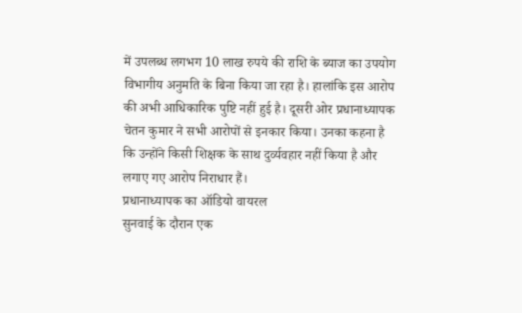में उपलब्ध लगभग 10 लाख रुपये की राशि के ब्याज का उपयोग विभागीय अनुमति के बिना किया जा रहा है। हालांकि इस आरोप की अभी आधिकारिक पुष्टि नहीं हुई है। दूसरी ओर प्रधानाध्यापक चेतन कुमार ने सभी आरोपों से इनकार किया। उनका कहना है कि उन्होंने किसी शिक्षक के साथ दुर्व्यवहार नहीं किया है और लगाए गए आरोप निराधार हैं।
प्रधानाध्यापक का ऑडियो वायरल
सुनवाई के दौरान एक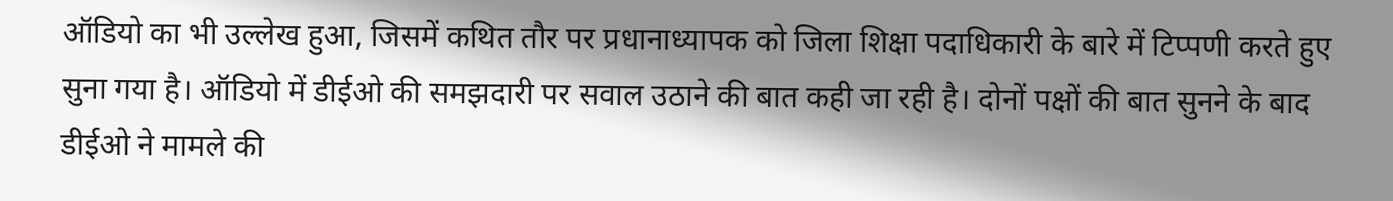ऑडियो का भी उल्लेख हुआ, जिसमें कथित तौर पर प्रधानाध्यापक को जिला शिक्षा पदाधिकारी के बारे में टिप्पणी करते हुए सुना गया है। ऑडियो में डीईओ की समझदारी पर सवाल उठाने की बात कही जा रही है। दोनों पक्षों की बात सुनने के बाद डीईओ ने मामले की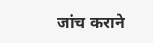जांच कराने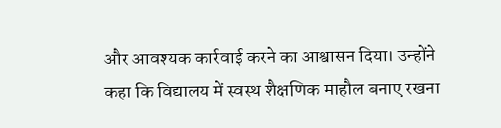और आवश्यक कार्रवाई करने का आश्वासन दिया। उन्होंने कहा कि विद्यालय में स्वस्थ शैक्षणिक माहौल बनाए रखना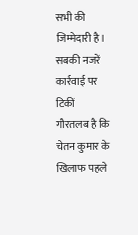सभी की जिम्मेदारी है।
सबकी नजरें कार्रवाई पर टिकीं
गौरतलब है कि चेतन कुमार के खिलाफ पहले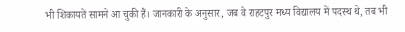भी शिकायतें सामने आ चुकी हैं। जानकारी के अनुसार, जब वे राहटपुर मध्य विद्यालय में पदस्थ थे, तब भी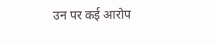उन पर कई आरोप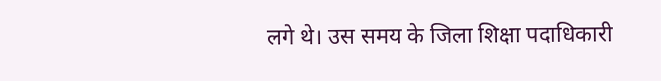लगे थे। उस समय के जिला शिक्षा पदाधिकारी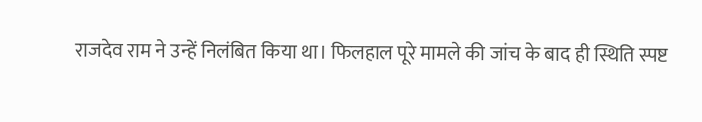राजदेव राम ने उन्हें निलंबित किया था। फिलहाल पूरे मामले की जांच के बाद ही स्थिति स्पष्ट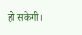हो सकेगी।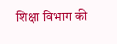शिक्षा विभाग की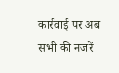कार्रवाई पर अब सभी की नजरें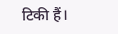टिकी हैं।